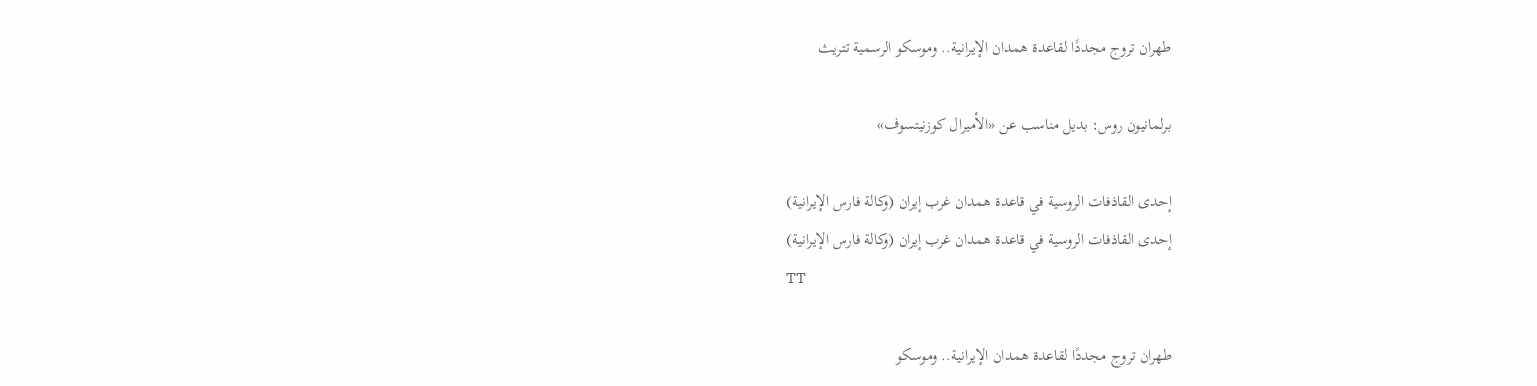طهران تروج مجددًا لقاعدة همدان الإيرانية.. وموسكو الرسمية تتريث

برلمانيون روس: بديل مناسب عن «الأميرال كوزنيتسوف»

إحدى القاذفات الروسية في قاعدة همدان غرب إيران (وكالة فارس الإيرانية)
إحدى القاذفات الروسية في قاعدة همدان غرب إيران (وكالة فارس الإيرانية)
TT

طهران تروج مجددًا لقاعدة همدان الإيرانية.. وموسكو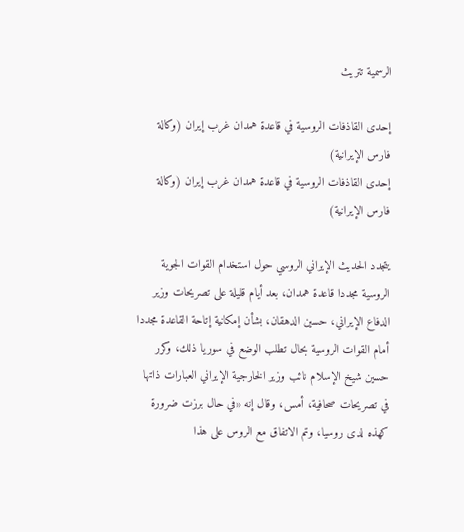الرسمية تتريث

إحدى القاذفات الروسية في قاعدة همدان غرب إيران (وكالة فارس الإيرانية)
إحدى القاذفات الروسية في قاعدة همدان غرب إيران (وكالة فارس الإيرانية)

يتجدد الحديث الإيراني الروسي حول استخدام القوات الجوية الروسية مجددا قاعدة همدان، بعد أيام قليلة على تصريحات وزير الدفاع الإيراني، حسين الدهقان، بشأن إمكانية إتاحة القاعدة مجددا أمام القوات الروسية بحال تطلب الوضع في سوريا ذلك، وكرر حسين شيخ الإسلام نائب وزير الخارجية الإيراني العبارات ذاتها في تصريحات صحافية، أمس، وقال إنه «في حال برزت ضرورة كهذه لدى روسيا، وتم الاتفاق مع الروس على هذا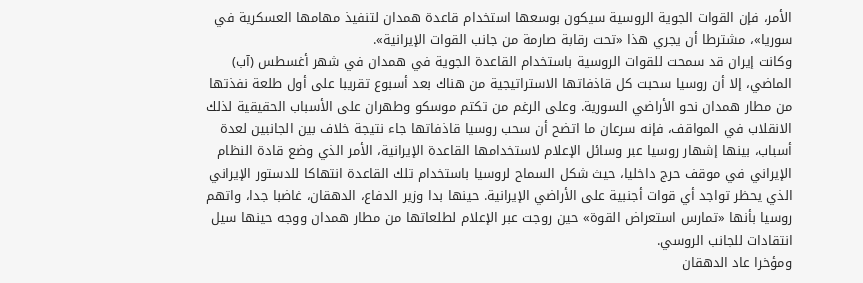الأمر، فإن القوات الجوية الروسية سيكون بوسعها استخدام قاعدة همدان لتنفيذ مهامها العسكرية في سوريا»، مشترطا أن يجري هذا «تحت رقابة صارمة من جانب القوات الإيرانية».
وكانت إيران قد سمحت للقوات الروسية باستخدام القاعدة الجوية في همدان في شهر أغسطس (آب) الماضي، إلا أن روسيا سحبت كل قاذفاتها الاستراتيجية من هناك بعد أسبوع تقريبا على أول طلعة نفذتها من مطار همدان نحو الأراضي السورية. وعلى الرغم من تكتم موسكو وطهران على الأسباب الحقيقية لذلك الانقلاب في المواقف، فإنه سرعان ما اتضح أن سحب روسيا قاذفاتها جاء نتيجة خلاف بين الجانبين لعدة أسباب، بينها إشهار روسيا عبر وسائل الإعلام لاستخدامها القاعدة الإيرانية، الأمر الذي وضع قادة النظام الإيراني في موقف حرج داخليا، حيث شكل السماح لروسيا باستخدام تلك القاعدة انتهاكا للدستور الإيراني الذي يحظر تواجد أي قوات أجنبية على الأراضي الإيرانية. حينها بدا وزير الدفاع، الدهقان، غاضبا جدا، واتهم روسيا بأنها «تمارس استعراض القوة» حين روجت عبر الإعلام لطلعاتها من مطار همدان ووجه حينها سيل انتقادات للجانب الروسي.
ومؤخرا عاد الدهقان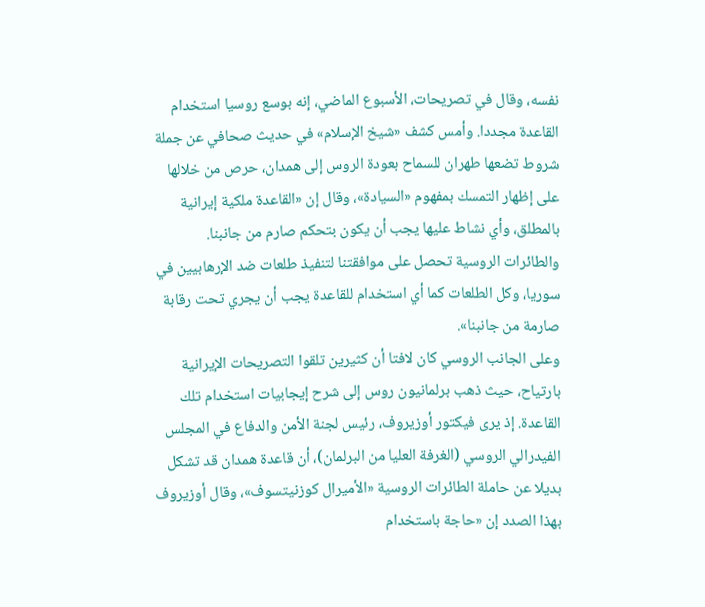نفسه، وقال في تصريحات، الأسبوع الماضي، إنه بوسع روسيا استخدام القاعدة مجددا. وأمس كشف «شيخ الإسلام» في حديث صحافي عن جملة شروط تضعها طهران للسماح بعودة الروس إلى همدان، حرص من خلالها على إظهار التمسك بمفهوم «السيادة»، وقال إن «القاعدة ملكية إيرانية بالمطلق، وأي نشاط عليها يجب أن يكون بتحكم صارم من جانبنا. والطائرات الروسية تحصل على موافقتنا لتنفيذ طلعات ضد الإرهابيين في سوريا، وكل الطلعات كما أي استخدام للقاعدة يجب أن يجري تحت رقابة صارمة من جانبنا».
وعلى الجانب الروسي كان لافتا أن كثيرين تلقوا التصريحات الإيرانية بارتياح، حيث ذهب برلمانيون روس إلى شرح إيجابيات استخدام تلك القاعدة. إذ يرى فيكتور أوزيروف، رئيس لجنة الأمن والدفاع في المجلس الفيدرالي الروسي (الغرفة العليا من البرلمان)، أن قاعدة همدان قد تشكل بديلا عن حاملة الطائرات الروسية «الأميرال كوزنيتسوف»، وقال أوزيروف بهذا الصدد إن «حاجة باستخدام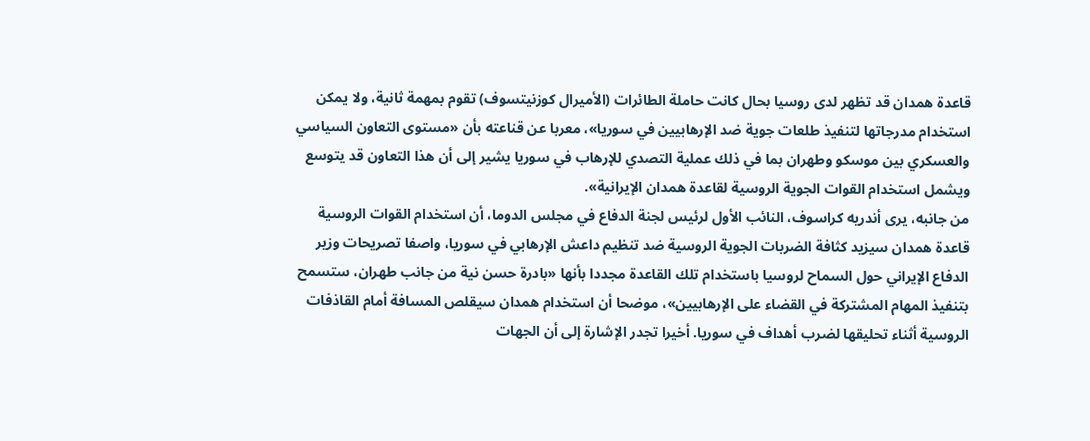قاعدة همدان قد تظهر لدى روسيا بحال كانت حاملة الطائرات (الأميرال كوزنيتسوف) تقوم بمهمة ثانية، ولا يمكن استخدام مدرجاتها لتنفيذ طلعات جوية ضد الإرهابيين في سوريا»، معربا عن قناعته بأن «مستوى التعاون السياسي والعسكري بين موسكو وطهران بما في ذلك عملية التصدي للإرهاب في سوريا يشير إلى أن هذا التعاون قد يتوسع ويشمل استخدام القوات الجوية الروسية لقاعدة همدان الإيرانية».
من جانبه، يرى أندريه كراسوف، النائب الأول لرئيس لجنة الدفاع في مجلس الدوما، أن استخدام القوات الروسية قاعدة همدان سيزيد كثافة الضربات الجوية الروسية ضد تنظيم داعش الإرهابي في سوريا، واصفا تصريحات وزير الدفاع الإيراني حول السماح لروسيا باستخدام تلك القاعدة مجددا بأنها «بادرة حسن نية من جانب طهران، ستسمح بتنفيذ المهام المشتركة في القضاء على الإرهابيين»، موضحا أن استخدام همدان سيقلص المسافة أمام القاذفات الروسية أثناء تحليقها لضرب أهداف في سوريا. أخيرا تجدر الإشارة إلى أن الجهات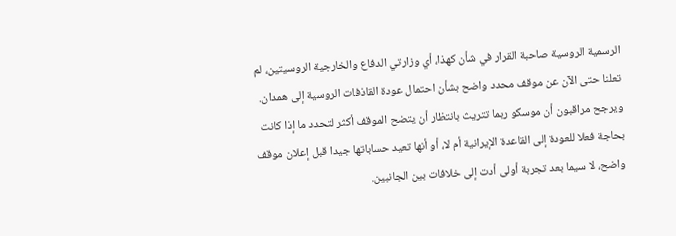الرسمية الروسية صاحبة القرار في شأن كهذا، أي وزارتي الدفاع والخارجية الروسيتين، لم تعلنا حتى الآن عن موقف محدد واضح بشأن احتمال عودة القاذفات الروسية إلى همدان. ويرجح مراقبون أن موسكو ربما تتريث بانتظار أن يتضح الموقف أكثر لتحدد ما إذا كانت بحاجة فعلا للعودة إلى القاعدة الإيرانية أم لا، أو أنها تعيد حساباتها جيدا قبل إعلان موقف واضح، لا سيما بعد تجربة أولى أدت إلى خلافات بين الجانبين.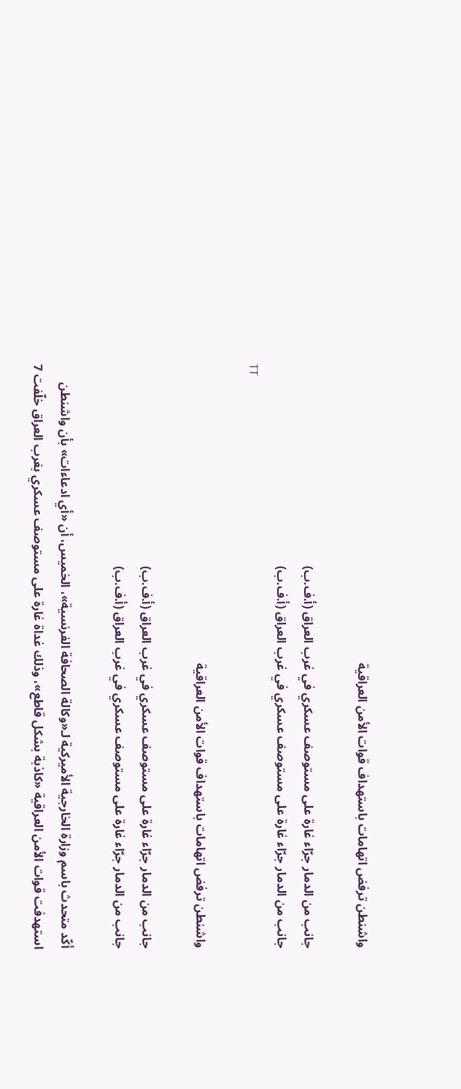واشنطن ترفض اتهامات باستهداف قوات الأمن العراقية

جانب من الدمار جرّاء غارة على مستوصف عسكري في غرب العراق (أ.ف.ب)
جانب من الدمار جرّاء غارة على مستوصف عسكري في غرب العراق (أ.ف.ب)
TT

واشنطن ترفض اتهامات باستهداف قوات الأمن العراقية

جانب من الدمار جرّاء غارة على مستوصف عسكري في غرب العراق (أ.ف.ب)
جانب من الدمار جرّاء غارة على مستوصف عسكري في غرب العراق (أ.ف.ب)

أكّد متحدث باسم وزارة الخارجية الأميركية لـ«وكالة الصحافة الفرنسية»، الخميس، أن «أي ادعاءات» بأن واشنطن استهدفت قوات الأمن العراقية «كاذبة بشكل قاطع»، وذلك غداة غارة على مستوصف عسكري بغرب العراق خلّفت 7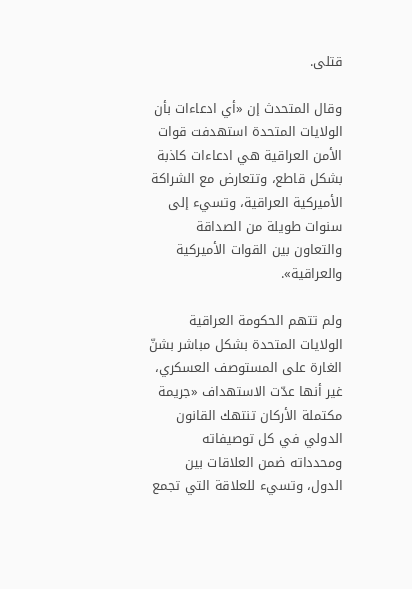قتلى.

وقال المتحدث إن «أي ادعاءات بأن الولايات المتحدة استهدفت قوات الأمن العراقية هي ادعاءات كاذبة بشكل قاطع، وتتعارض مع الشراكة الأميركية العراقية، وتسيء إلى سنوات طويلة من الصداقة والتعاون بين القوات الأميركية والعراقية».

ولم تتهم الحكومة العراقية الولايات المتحدة بشكل مباشر بشنّ الغارة على المستوصف العسكري، غير أنها عدّت الاستهداف «جريمة مكتملة الأركان تنتهك القانون الدولي في كل توصيفاته ومحدداته ضمن العلاقات بين الدول، وتسيء للعلاقة التي تجمع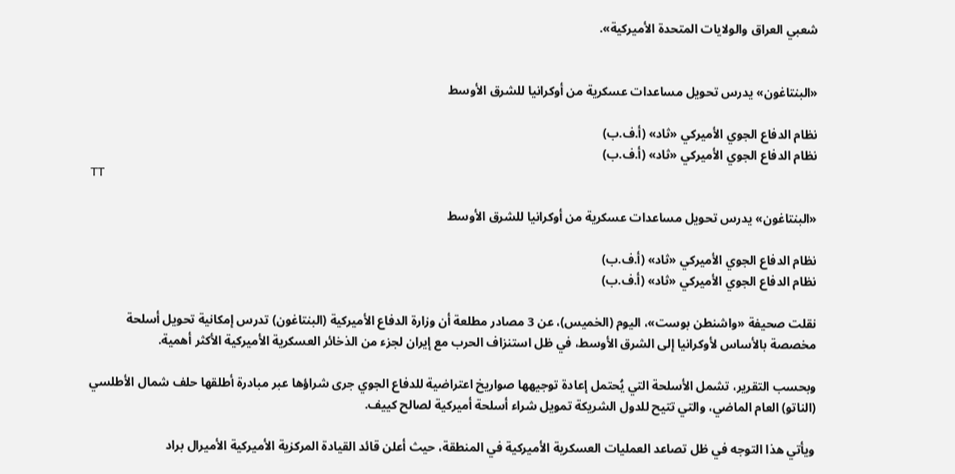شعبي العراق والولايات المتحدة الأميركية».


«البنتاغون» يدرس تحويل مساعدات عسكرية من أوكرانيا للشرق الأوسط

نظام الدفاع الجوي الأميركي «ثاد» (أ.ف.ب)
نظام الدفاع الجوي الأميركي «ثاد» (أ.ف.ب)
TT

«البنتاغون» يدرس تحويل مساعدات عسكرية من أوكرانيا للشرق الأوسط

نظام الدفاع الجوي الأميركي «ثاد» (أ.ف.ب)
نظام الدفاع الجوي الأميركي «ثاد» (أ.ف.ب)

نقلت صحيفة «واشنطن بوست»، اليوم (الخميس)، عن 3 مصادر مطلعة أن وزارة الدفاع الأميركية (البنتاغون) تدرس إمكانية تحويل أسلحة مخصصة بالأساس لأوكرانيا إلى الشرق الأوسط، في ظل استنزاف الحرب مع إيران لجزء من الذخائر العسكرية الأميركية الأكثر أهمية.

وبحسب التقرير، تشمل الأسلحة التي يُحتمل إعادة توجيهها صواريخ اعتراضية للدفاع الجوي جرى شراؤها عبر مبادرة أطلقها حلف شمال الأطلسي (الناتو) العام الماضي، والتي تتيح للدول الشريكة تمويل شراء أسلحة أميركية لصالح كييف.

ويأتي هذا التوجه في ظل تصاعد العمليات العسكرية الأميركية في المنطقة، حيث أعلن قائد القيادة المركزية الأميركية الأميرال براد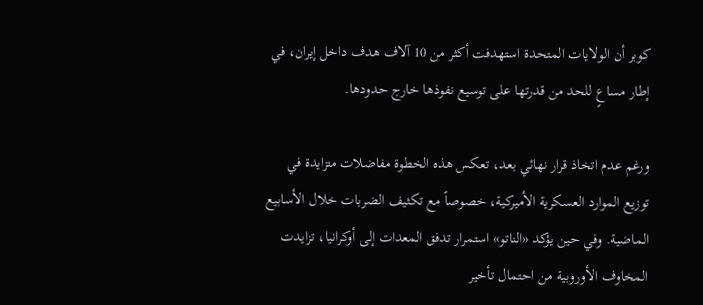كوبر أن الولايات المتحدة استهدفت أكثر من 10 آلاف هدف داخل إيران، في إطار مساعٍ للحد من قدرتها على توسيع نفوذها خارج حدودها.

ورغم عدم اتخاذ قرار نهائي بعد، تعكس هذه الخطوة مفاضلات متزايدة في توزيع الموارد العسكرية الأميركية، خصوصاً مع تكثيف الضربات خلال الأسابيع الماضية. وفي حين يؤكد «الناتو» استمرار تدفق المعدات إلى أوكرانيا، تزايدت المخاوف الأوروبية من احتمال تأخير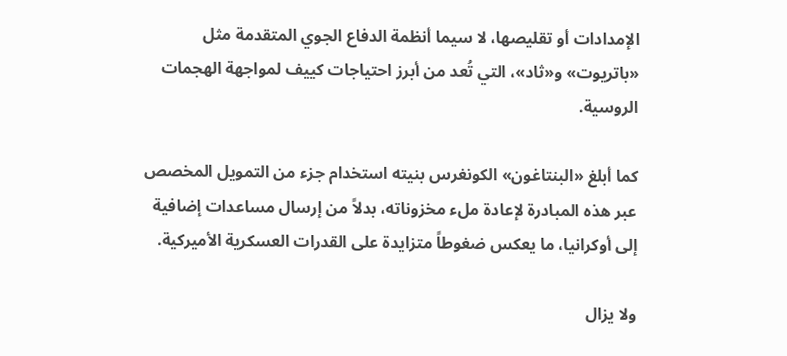الإمدادات أو تقليصها، لا سيما أنظمة الدفاع الجوي المتقدمة مثل «باتريوت» و«ثاد»، التي تُعد من أبرز احتياجات كييف لمواجهة الهجمات الروسية.

كما أبلغ «البنتاغون» الكونغرس بنيته استخدام جزء من التمويل المخصص عبر هذه المبادرة لإعادة ملء مخزوناته، بدلاً من إرسال مساعدات إضافية إلى أوكرانيا، ما يعكس ضغوطاً متزايدة على القدرات العسكرية الأميركية.

ولا يزال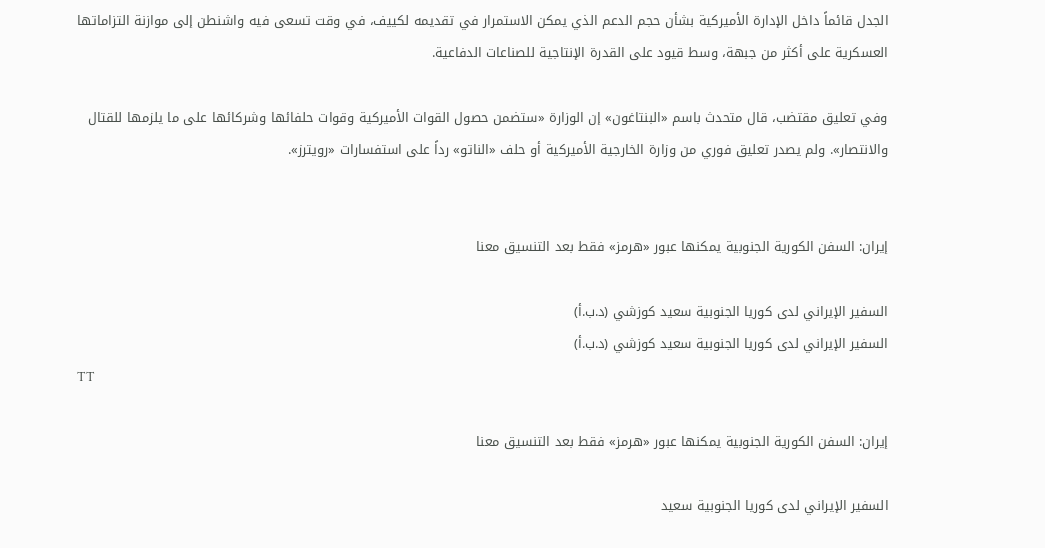الجدل قائماً داخل الإدارة الأميركية بشأن حجم الدعم الذي يمكن الاستمرار في تقديمه لكييف، في وقت تسعى فيه واشنطن إلى موازنة التزاماتها العسكرية على أكثر من جبهة، وسط قيود على القدرة الإنتاجية للصناعات الدفاعية.

وفي تعليق مقتضب، قال متحدث باسم «البنتاغون» إن الوزارة «ستضمن حصول القوات الأميركية وقوات حلفائها وشركائها على ما يلزمها للقتال والانتصار». ولم يصدر تعليق فوري من وزارة الخارجية الأميركية أو حلف «الناتو» رداً على استفسارات «رويترز».


إيران: السفن الكورية الجنوبية يمكنها عبور «هرمز» فقط بعد التنسيق معنا

السفير الإيراني لدى كوريا الجنوبية سعيد كوزشي (د.ب.أ)
السفير الإيراني لدى كوريا الجنوبية سعيد كوزشي (د.ب.أ)
TT

إيران: السفن الكورية الجنوبية يمكنها عبور «هرمز» فقط بعد التنسيق معنا

السفير الإيراني لدى كوريا الجنوبية سعيد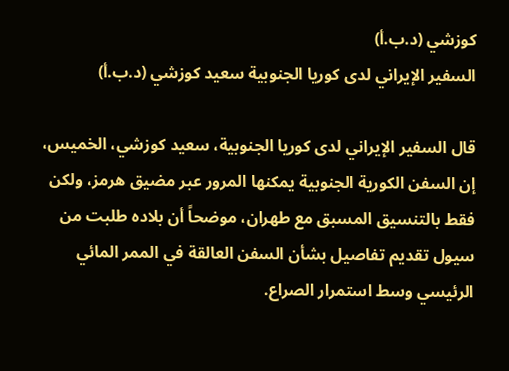كوزشي (د.ب.أ)
السفير الإيراني لدى كوريا الجنوبية سعيد كوزشي (د.ب.أ)

قال السفير الإيراني لدى كوريا الجنوبية، سعيد كوزشي، الخميس، إن السفن الكورية الجنوبية يمكنها المرور عبر مضيق هرمز، ولكن فقط بالتنسيق المسبق مع طهران، موضحاً أن بلاده طلبت من سيول تقديم تفاصيل بشأن السفن العالقة في الممر المائي الرئيسي وسط استمرار الصراع.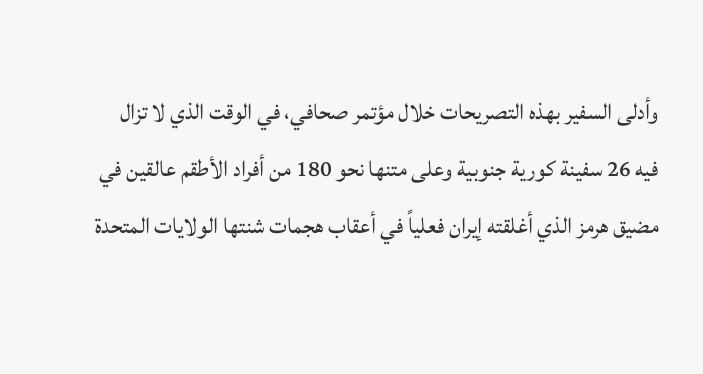وأدلى السفير بهذه التصريحات خلال مؤتمر صحافي، في الوقت الذي لا تزال فيه 26 سفينة كورية جنوبية وعلى متنها نحو 180 من أفراد الأطقم عالقين في مضيق هرمز الذي أغلقته إيران فعلياً في أعقاب هجمات شنتها الولايات المتحدة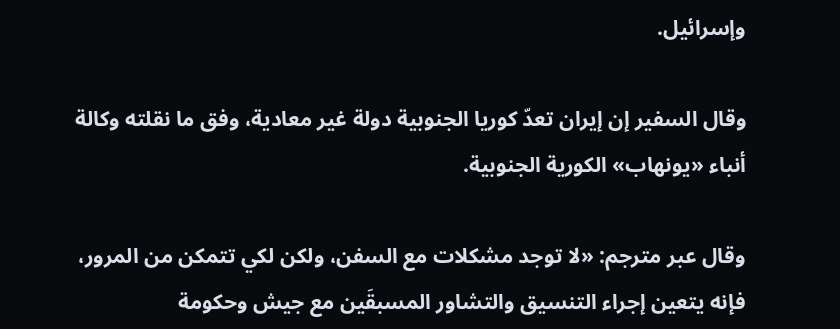وإسرائيل.

وقال السفير إن إيران تعدّ كوريا الجنوبية دولة غير معادية، وفق ما نقلته وكالة أنباء «يونهاب» الكورية الجنوبية.

وقال عبر مترجم: «لا توجد مشكلات مع السفن، ولكن لكي تتمكن من المرور، فإنه يتعين إجراء التنسيق والتشاور المسبقَين مع جيش وحكومة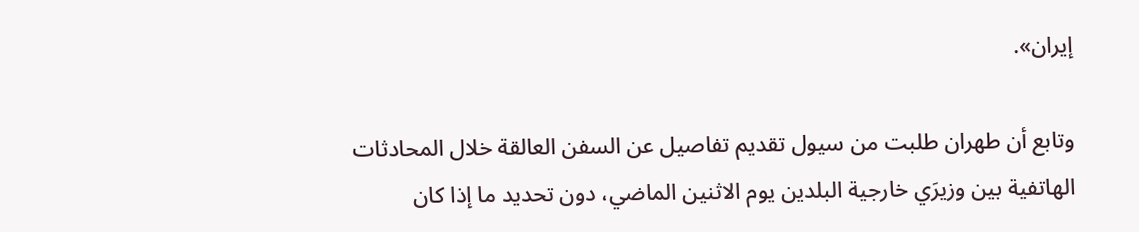إيران».

وتابع أن طهران طلبت من سيول تقديم تفاصيل عن السفن العالقة خلال المحادثات الهاتفية بين وزيرَي خارجية البلدين يوم الاثنين الماضي، دون تحديد ما إذا كان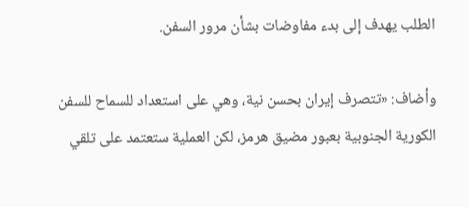الطلب يهدف إلى بدء مفاوضات بشأن مرور السفن.

وأضاف: «تتصرف إيران بحسن نية، وهي على استعداد للسماح للسفن الكورية الجنوبية بعبور مضيق هرمز، لكن العملية ستعتمد على تلقي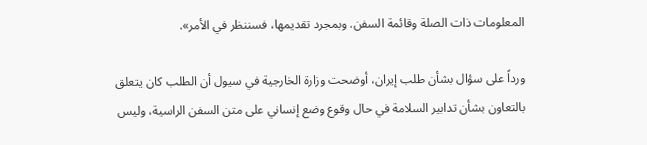المعلومات ذات الصلة وقائمة السفن. وبمجرد تقديمها، فسننظر في الأمر».

ورداً على سؤال بشأن طلب إيران، أوضحت وزارة الخارجية في سيول أن الطلب كان يتعلق بالتعاون بشأن تدابير السلامة في حال وقوع وضع إنساني على متن السفن الراسية، وليس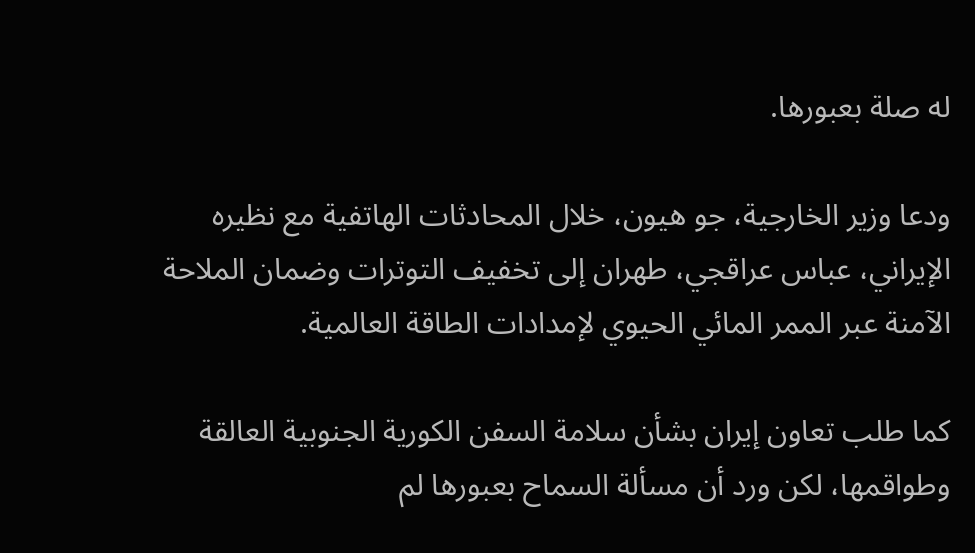له صلة بعبورها.

ودعا وزير الخارجية، جو هيون، خلال المحادثات الهاتفية مع نظيره الإيراني، عباس عراقجي، طهران إلى تخفيف التوترات وضمان الملاحة الآمنة عبر الممر المائي الحيوي لإمدادات الطاقة العالمية.

كما طلب تعاون إيران بشأن سلامة السفن الكورية الجنوبية العالقة وطواقمها، لكن ورد أن مسألة السماح بعبورها لم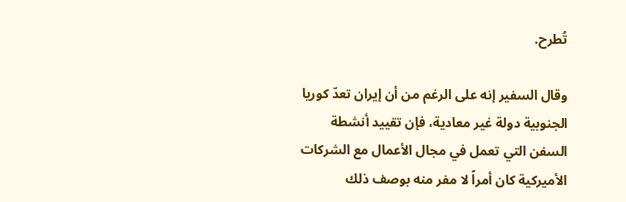تُطرح.

وقال السفير إنه على الرغم من أن إيران تعدّ كوريا الجنوبية دولة غير معادية، فإن تقييد أنشطة السفن التي تعمل في مجال الأعمال مع الشركات الأميركية كان أمراً لا مفر منه بوصف ذلك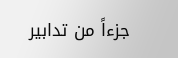جزءاً من تدابير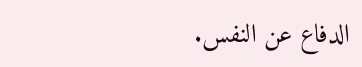الدفاع عن النفس.